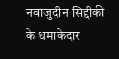नवाजुदीन सिद्दीकी के धमाकेदार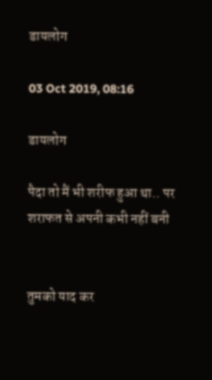डायलोग

03 Oct 2019, 08:16

डायलोग

पैदा तो मैं भी शरीफ हुआ था.. पर शराफत से अपनी कभी नहीं बनी


तुमको याद कर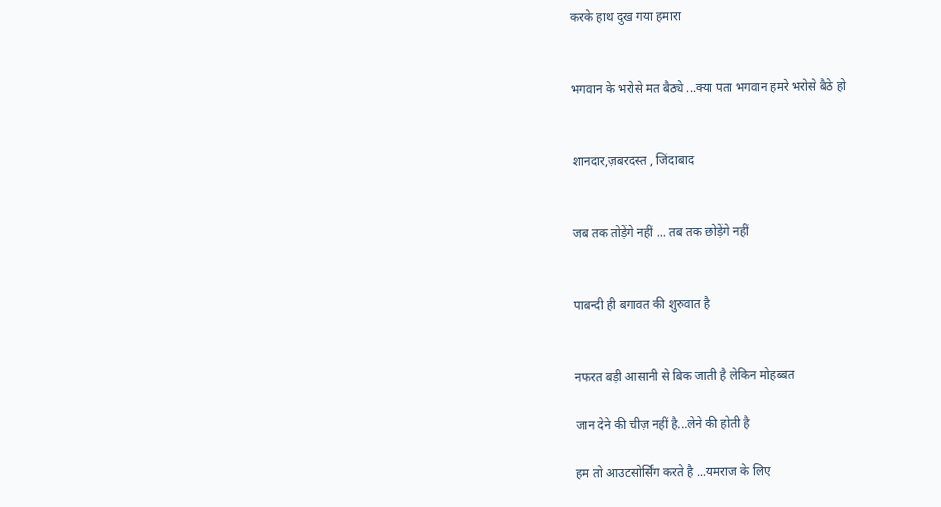करके हाथ दुख गया हमारा


भगवान के भरोसे मत बैठ्ये ...क्या पता भगवान हमरे भरोसे बैठे हो


शानदार,ज़बरदस्त , जिंदाबाद


जब तक तोड़ेंगे नहीं ... तब तक छोड़ेंगे नहीं


पाबन्दी ही बगावत की शुरुवात है


नफरत बड़ी आसानी से बिक जाती है लेकिन मोहब्बत

जान देने की चीज़ नहीं है...लेने की होती है

हम तो आउटसोर्सिंग करते है ...यमराज के लिए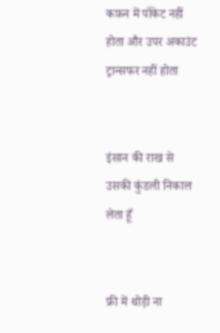कफ़न में पॉकेट नहीं होता और उपर अकाउंट ट्रान्सफर नहीं होता


इंसान की राख से उसकी कुंडली निकाल लेता हूँ


फ्री में थोड़ी ना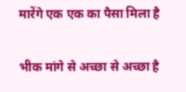मारेंगे एक एक का पैसा मिला है

भीक मांगे से अच्छा से अच्छा है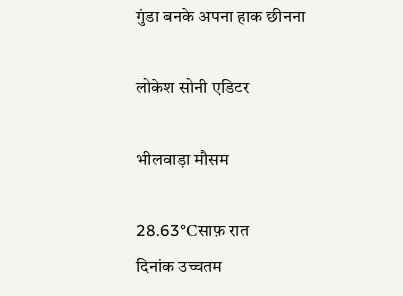गुंडा बनके अपना हाक छीनना

लोकेश सोनी एडिटर

भीलवाड़ा मौसम

28.63°Cसाफ़ रात
दिनांक उच्चतम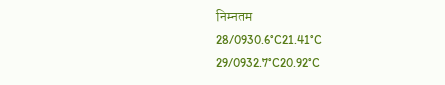निम्नतम
28/0930.6°C21.41°C
29/0932.7°C20.92°C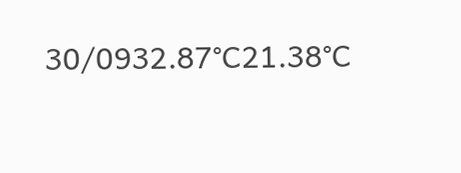30/0932.87°C21.38°C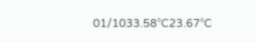01/1033.58°C23.67°C